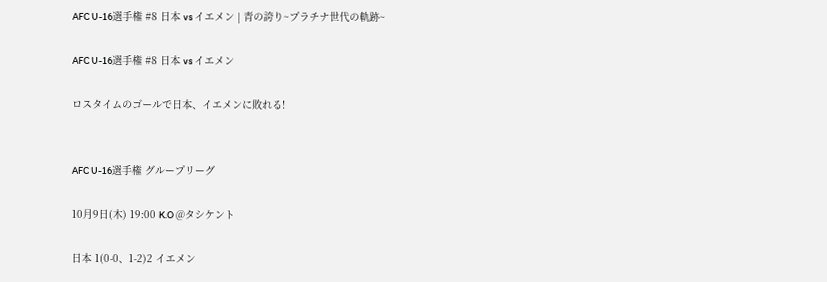AFC U-16選手権 #8 日本 vs イエメン | 青の誇り~プラチナ世代の軌跡~

AFC U-16選手権 #8 日本 vs イエメン

ロスタイムのゴールで日本、イエメンに敗れる!


AFC U-16選手権 グループリーグ

10月9日(木) 19:00 K.O @タシケント

日本 1(0-0、1-2)2 イエメン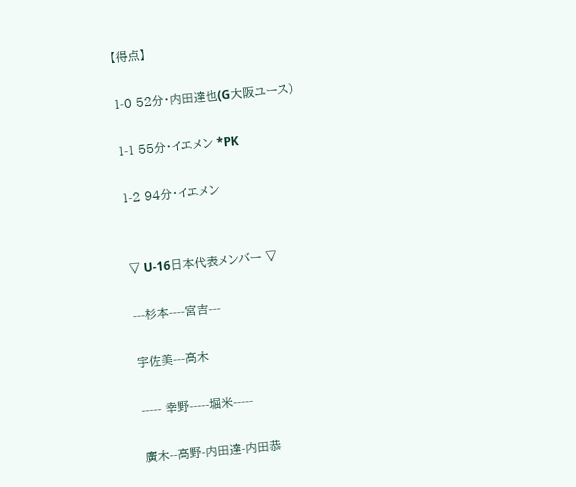【得点】

1-0 52分・内田達也(G大阪ユース)

1-1 55分・イエメン *PK

1-2 94分・イエメン


▽ U-16日本代表メンバー ▽

---杉本----宮吉---

宇佐美---高木

----- 幸野-----堀米-----

廣木--高野-内田達-内田恭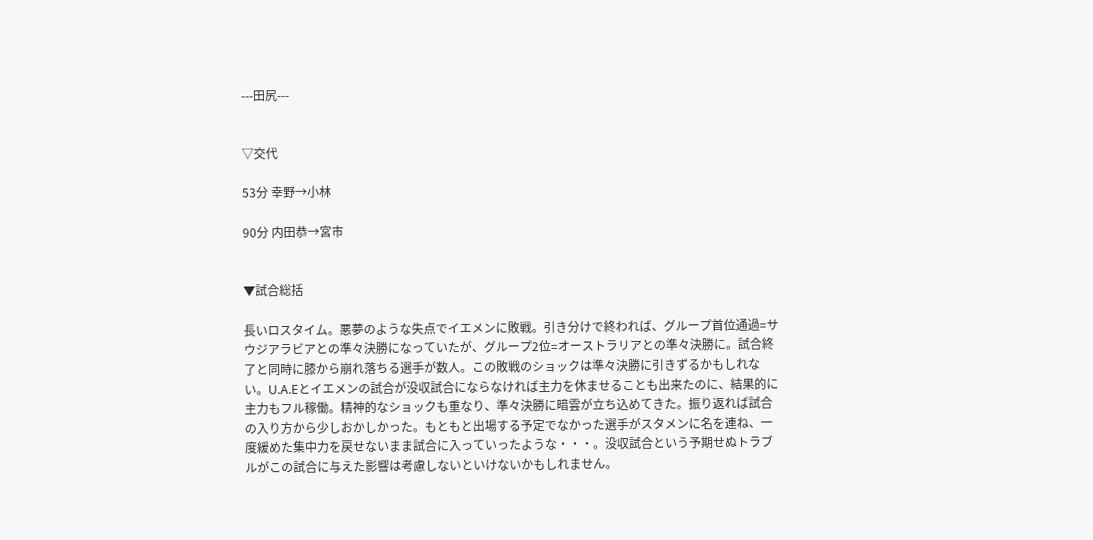---田尻---


▽交代

53分 幸野→小林

90分 内田恭→宮市


▼試合総括

長いロスタイム。悪夢のような失点でイエメンに敗戦。引き分けで終われば、グループ首位通過=サウジアラビアとの準々決勝になっていたが、グループ2位=オーストラリアとの準々決勝に。試合終了と同時に膝から崩れ落ちる選手が数人。この敗戦のショックは準々決勝に引きずるかもしれない。U.A.Eとイエメンの試合が没収試合にならなければ主力を休ませることも出来たのに、結果的に主力もフル稼働。精神的なショックも重なり、準々決勝に暗雲が立ち込めてきた。振り返れば試合の入り方から少しおかしかった。もともと出場する予定でなかった選手がスタメンに名を連ね、一度緩めた集中力を戻せないまま試合に入っていったような・・・。没収試合という予期せぬトラブルがこの試合に与えた影響は考慮しないといけないかもしれません。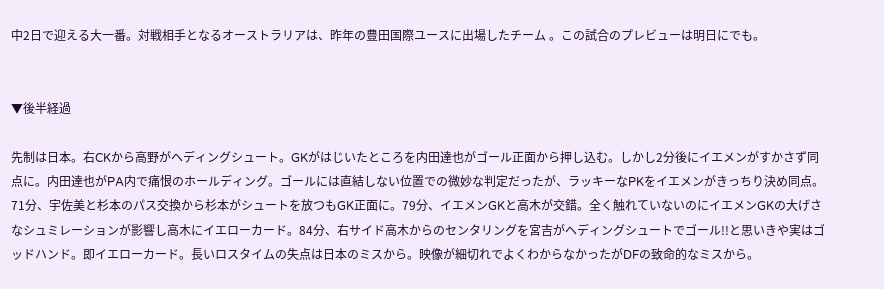中2日で迎える大一番。対戦相手となるオーストラリアは、昨年の豊田国際ユースに出場したチーム 。この試合のプレビューは明日にでも。


▼後半経過

先制は日本。右CKから高野がヘディングシュート。GKがはじいたところを内田達也がゴール正面から押し込む。しかし2分後にイエメンがすかさず同点に。内田達也がPA内で痛恨のホールディング。ゴールには直結しない位置での微妙な判定だったが、ラッキーなPKをイエメンがきっちり決め同点。71分、宇佐美と杉本のパス交換から杉本がシュートを放つもGK正面に。79分、イエメンGKと高木が交錯。全く触れていないのにイエメンGKの大げさなシュミレーションが影響し高木にイエローカード。84分、右サイド高木からのセンタリングを宮吉がヘディングシュートでゴール!!と思いきや実はゴッドハンド。即イエローカード。長いロスタイムの失点は日本のミスから。映像が細切れでよくわからなかったがDFの致命的なミスから。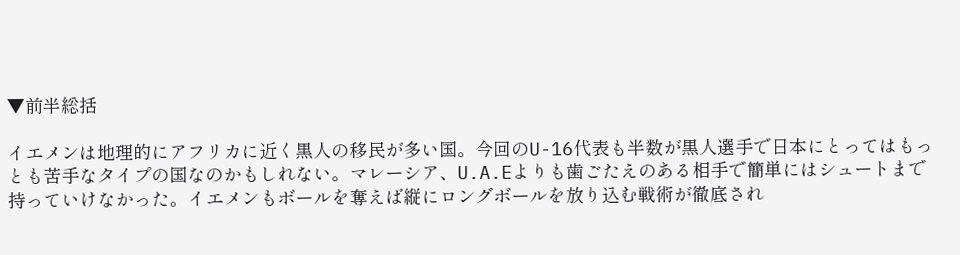▼前半総括

イエメンは地理的にアフリカに近く黒人の移民が多い国。今回のU-16代表も半数が黒人選手で日本にとってはもっとも苦手なタイプの国なのかもしれない。マレーシア、U.A.Eよりも歯ごたえのある相手で簡単にはシュートまで持っていけなかった。イエメンもボールを奪えば縦にロングボールを放り込む戦術が徹底され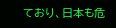ており、日本も危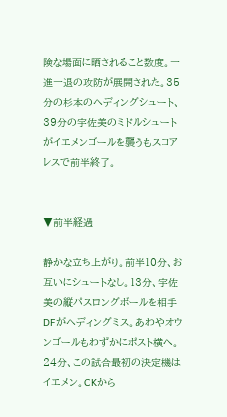険な場面に晒されること数度。一進一退の攻防が展開された。35分の杉本のヘディングシュート、39分の宇佐美のミドルシュートがイエメンゴールを襲うもスコアレスで前半終了。


▼前半経過

静かな立ち上がり。前半10分、お互いにシュートなし。13分、宇佐美の縦パスロングボールを相手DFがヘディングミス。あわやオウンゴールもわずかにポスト横へ。24分、この試合最初の決定機はイエメン。CKから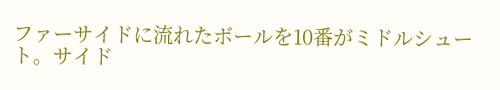ファーサイドに流れたボールを10番がミドルシュート。サイド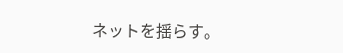ネットを揺らす。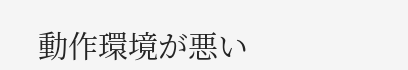動作環境が悪い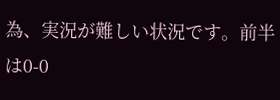為、実況が難しい状況です。前半は0-0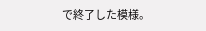で終了した模様。